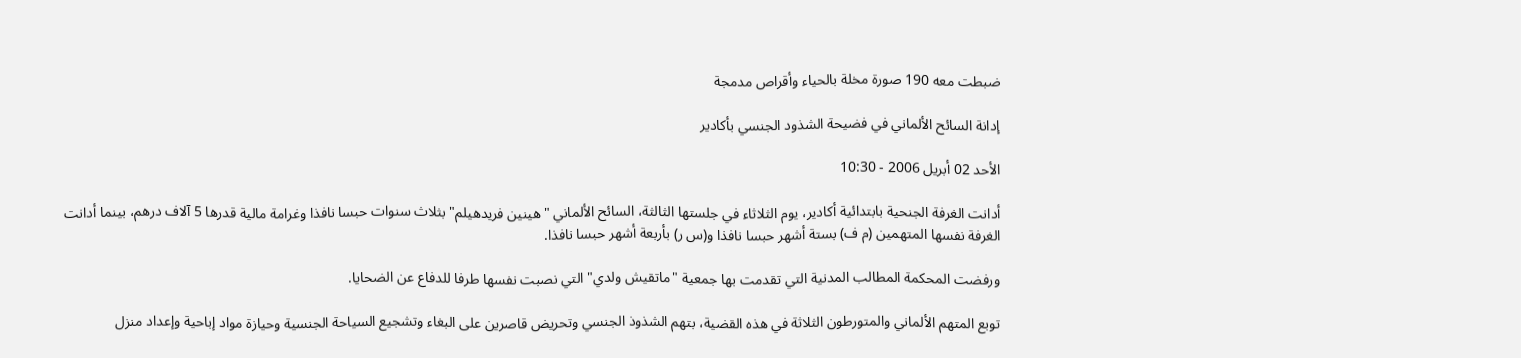ضبطت معه 190 صورة مخلة بالحياء وأقراص مدمجة

إدانة السائح الألماني في فضيحة الشذود الجنسي بأكادير

الأحد 02 أبريل 2006 - 10:30

أدانت الغرفة الجنحية بابتدائية أكادير، يوم الثلاثاء في جلستها الثالثة، السائح الألماني "هينين فريدهيلم" بثلاث سنوات حبسا نافذا وغرامة مالية قدرها 5 آلاف درهم، بينما أدانت الغرفة نفسها المتهمين (م ف) بستة أشهر حبسا نافذا و(س ر) بأربعة أشهر حبسا نافذا.

ورفضت المحكمة المطالب المدنية التي تقدمت بها جمعية "ماتقيش ولدي" التي نصبت نفسها طرفا للدفاع عن الضحايا.

توبع المتهم الألماني والمتورطون الثلاثة في هذه القضية، بتهم الشذوذ الجنسي وتحريض قاصرين على البغاء وتشجيع السياحة الجنسية وحيازة مواد إباحية وإعداد منزل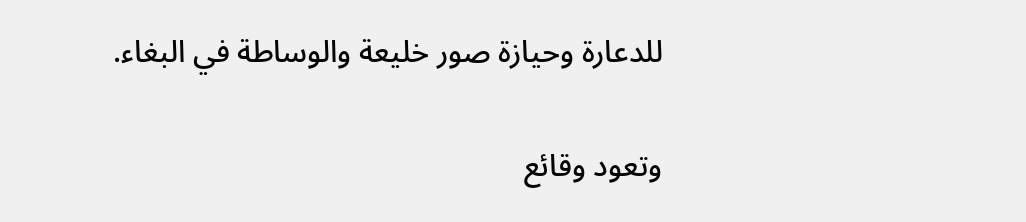للدعارة وحيازة صور خليعة والوساطة في البغاء.

وتعود وقائع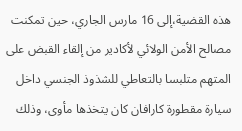هذه القضية،إلى 16 مارس الجاري، حين تمكنت مصالح الأمن الولائي لأكادير من إلقاء القبض على المتهم متلبسا بالتعاطي للشذوذ الجنسي داخل سيارة مقطورة كارافان كان يتخذها مأوى، وذلك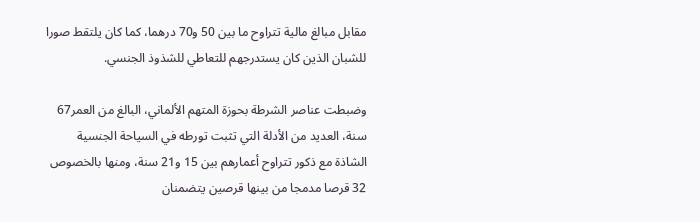مقابل مبالغ مالية تتراوح ما بين 50 و70 درهما، كما كان يلتقط صورا للشبان الذين كان يستدرجهم للتعاطي للشذوذ الجنسي.

وضبطت عناصر الشرطة بحوزة المتهم الألماني، البالغ من العمر67 سنة، العديد من الأدلة التي تثبت تورطه في السياحة الجنسية الشاذة مع ذكور تتراوح أعمارهم بين 15 و21 سنة، ومنها بالخصوص 32 قرصا مدمجا من بينها قرصين يتضمنان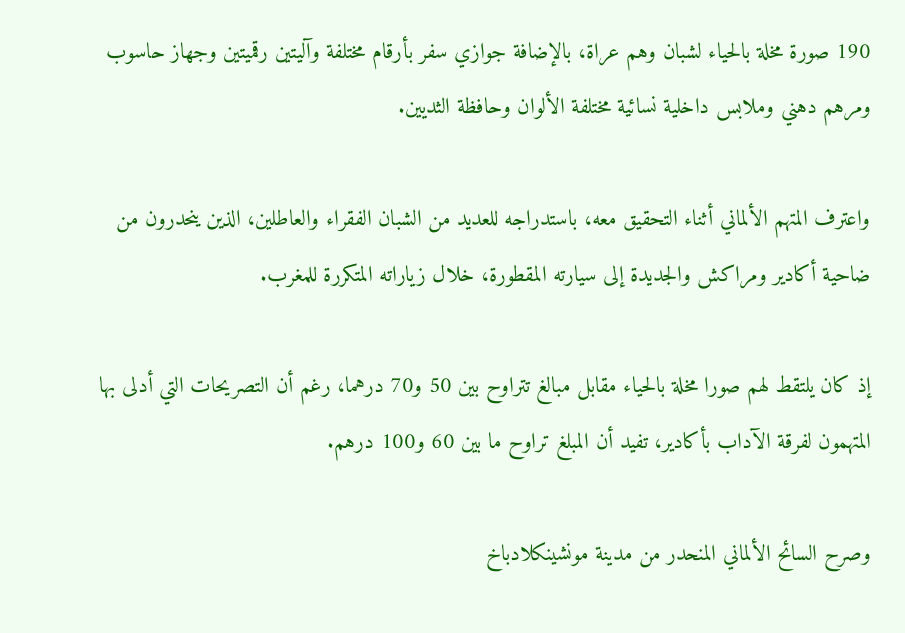190 صورة مخلة بالحياء لشبان وهم عراة، بالإضافة جوازي سفر بأرقام مختلفة وآليتين رقميتين وجهاز حاسوب ومرهم دهني وملابس داخلية نسائية مختلفة الألوان وحافظة الثديين.

واعترف المتهم الألماني أثناء التحقيق معه، باستدراجه للعديد من الشبان الفقراء والعاطلين، الذين ينحدرون من ضاحية أكادير ومراكش والجديدة إلى سيارته المقطورة، خلال زياراته المتكررة للمغرب.

إذ كان يلتقط لهم صورا مخلة بالحياء مقابل مبالغ تتراوح بين 50 و70 درهما، رغم أن التصريحات التي أدلى بها المتهمون لفرقة الآداب بأكادير، تفيد أن المبلغ تراوح ما بين 60 و100 درهم.

وصرح السائح الألماني المنحدر من مدينة مونشينكلادباخ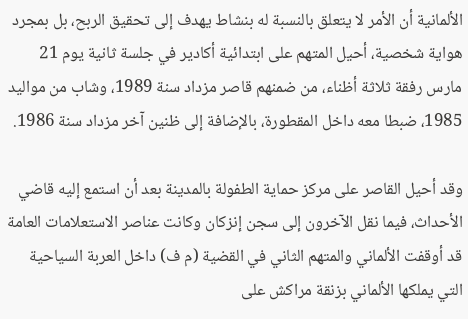الألمانية أن الأمر لا يتعلق بالنسبة له بنشاط يهدف إلى تحقيق الربح، بل بمجرد هواية شخصية، أحيل المتهم على ابتدائية أكادير في جلسة ثانية يوم 21 مارس رفقة ثلاثة أظناء، من ضمنهم قاصر مزداد سنة 1989، وشاب من مواليد 1985، ضبطا معه داخل المقطورة، بالإضافة إلى ظنين آخر مزداد سنة 1986.

وقد أحيل القاصر على مركز حماية الطفولة بالمدينة بعد أن استمع إليه قاضي الأحداث، فيما نقل الآخرون إلى سجن إنزكان وكانت عناصر الاستعلامات العامة قد أوقفت الألماني والمتهم الثاني في القضية (م ف) داخل العربة السياحية التي يملكها الألماني بزنقة مراكش على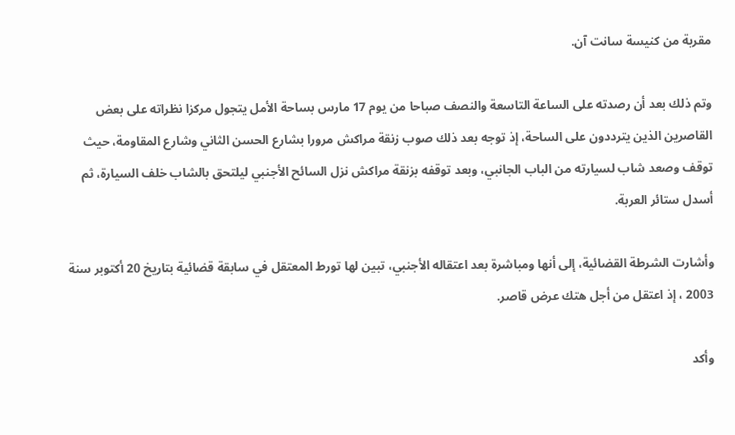مقربة من كنيسة سانت آن.

وتم ذلك بعد أن رصدته على الساعة التاسعة والنصف صباحا من يوم 17 مارس بساحة الأمل يتجول مركزا نظراته على بعض القاصرين الذين يترددون على الساحة، إذ توجه بعد ذلك صوب زنقة مراكش مرورا بشارع الحسن الثاني وشارع المقاومة، حيث توقف وصعد شاب لسيارته من الباب الجانبي، وبعد توقفه بزنقة مراكش نزل السائح الأجنبي ليلتحق بالشاب خلف السيارة، ثم أسدل ستائر العربة.

وأشارت الشرطة القضائية، إلى أنها ومباشرة بعد اعتقاله الأجنبي، تبين لها تورط المعتقل في سابقة قضائية بتاريخ 20 أكتوبر سنة 2003 ، إذ اعتقل من أجل هتك عرض قاصر.

وأكد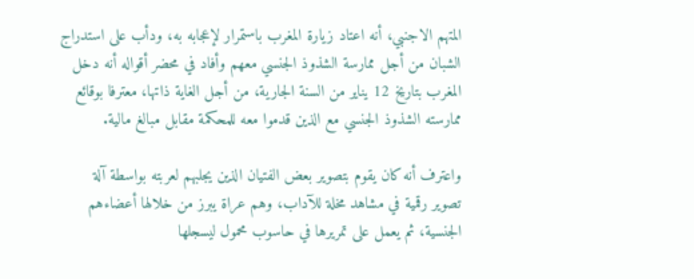المتهم الاجنبي، أنه اعتاد زيارة المغرب باستمرار لإعجابه به، ودأب على استدراج الشبان من أجل ممارسة الشذوذ الجنسي معهم وأفاد في محضر أقواله أنه دخل المغرب بتاريخ 12 يناير من السنة الجارية، من أجل الغاية ذاتها، معترفا بوقائع ممارسته الشذوذ الجنسي مع الذين قدموا معه للمحكمة مقابل مبالغ مالية.

واعترف أنه كان يقوم بتصوير بعض الفتيان الذين يجلبهم لعربته بواسطة آلة تصوير رقمية في مشاهد مخلة للآداب، وهم عراة يبرز من خلالها أعضاءهم الجنسية، ثم يعمل على تمريرها في حاسوب محمول ليسجلها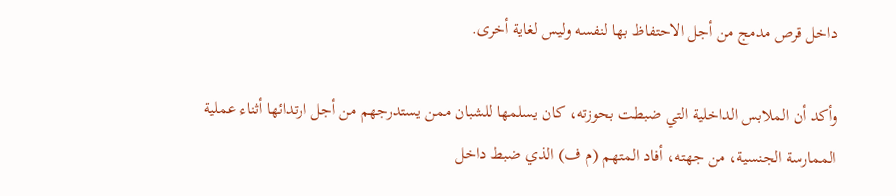داخل قرص مدمج من أجل الاحتفاظ بها لنفسه وليس لغاية أخرى.

وأكد أن الملابس الداخلية التي ضبطت بحوزته، كان يسلمها للشبان ممن يستدرجهم من أجل ارتدائها أثناء عملية الممارسة الجنسية، من جهته، أفاد المتهم (م ف) الذي ضبط داخل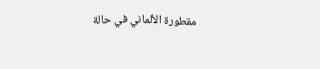مقطورة الألماني في حالة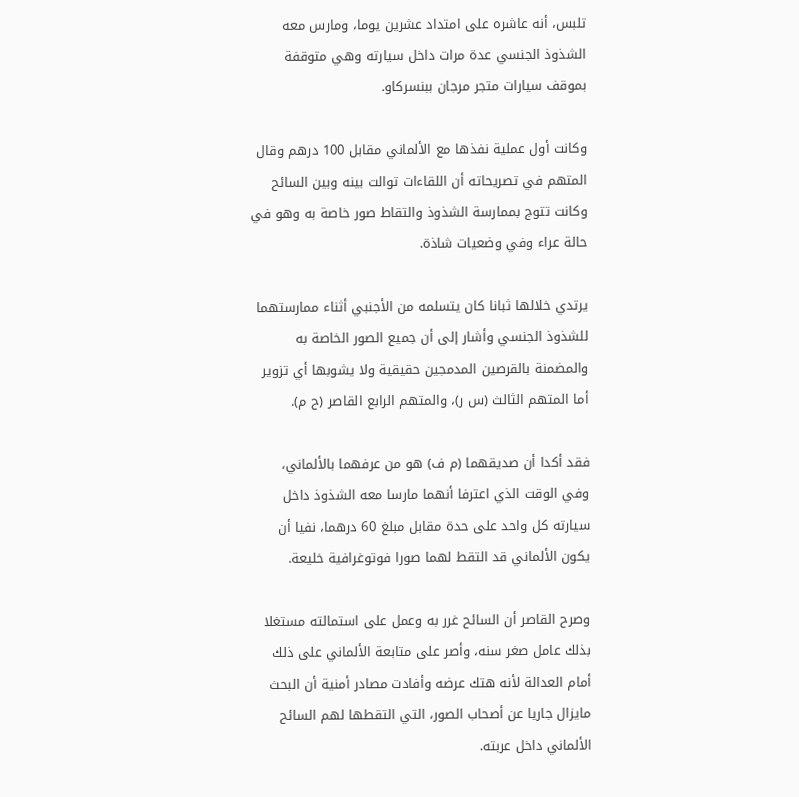تلبس، أنه عاشره على امتداد عشرين يوما، ومارس معه الشذوذ الجنسي عدة مرات داخل سيارته وهي متوقفة بموقف سيارات متجر مرجان ببنسركاو.

وكانت أول عملية نفذها مع الألماني مقابل 100 درهم وقال المتهم في تصريحاته أن اللقاءات توالت بينه وبين السائح وكانت تتوج بممارسة الشذوذ والتقاط صور خاصة به وهو في حالة عراء وفي وضعيات شاذة.

يرتدي خلالها ثبانا كان يتسلمه من الأجنبي أثناء ممارستهما للشذوذ الجنسي وأشار إلى أن جميع الصور الخاصة به والمضمنة بالقرصين المدمجين حقيقية ولا يشوبها أي تزوير
أما المتهم الثالث (س ر)، والمتهم الرابع القاصر (ح م).

فقد أكدا أن صديقهما (م ف) هو من عرفهما بالألماني، وفي الوقت الذي اعترفا أنهما مارسا معه الشذوذ داخل سيارته كل واحد على حدة مقابل مبلغ 60 درهما، نفيا أن يكون الألماني قد التقط لهما صورا فوتوغرافية خليعة.

وصرح القاصر أن السائح غرر به وعمل على استمالته مستغلا بذلك عامل صغر سنه، وأصر على متابعة الألماني على ذلك أمام العدالة لأنه هتك عرضه وأفادت مصادر أمنية أن البحث مايزال جاريا عن أصحاب الصور، التي التقطها لهم السائح الألماني داخل عربته.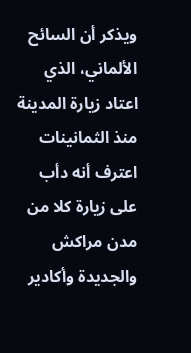ويذكر أن السائح الألماني، الذي اعتاد زيارة المدينة منذ الثمانينات اعترف أنه دأب على زيارة كلا من مدن مراكش والجديدة وأكادير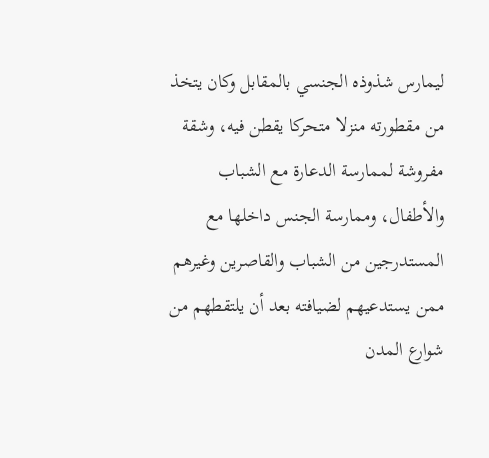ليمارس شذوذه الجنسي بالمقابل وكان يتخذ من مقطورته منزلا متحركا يقطن فيه، وشقة مفروشة لممارسة الدعارة مع الشباب والأطفال، وممارسة الجنس داخلها مع المستدرجين من الشباب والقاصرين وغيرهم ممن يستدعيهم لضيافته بعد أن يلتقطهم من شوارع المدن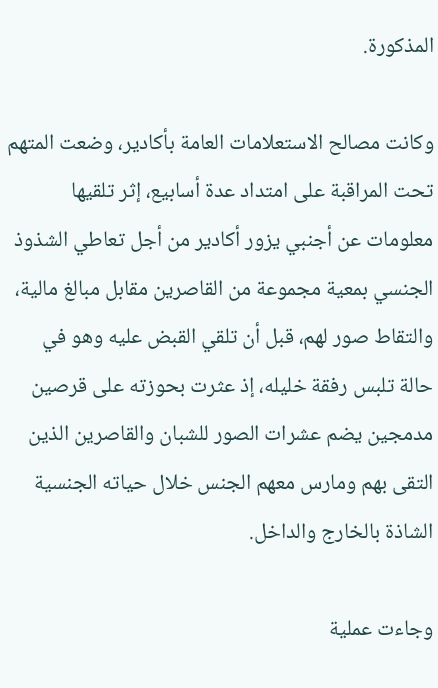المذكورة.

وكانت مصالح الاستعلامات العامة بأكادير، وضعت المتهم تحت المراقبة على امتداد عدة أسابيع، إثر تلقيها معلومات عن أجنبي يزور أكادير من أجل تعاطي الشذوذ الجنسي بمعية مجموعة من القاصرين مقابل مبالغ مالية، والتقاط صور لهم، قبل أن تلقي القبض عليه وهو في حالة تلبس رفقة خليله، إذ عثرت بحوزته على قرصين مدمجين يضم عشرات الصور للشبان والقاصرين الذين التقى بهم ومارس معهم الجنس خلال حياته الجنسية الشاذة بالخارج والداخل.

وجاءت عملية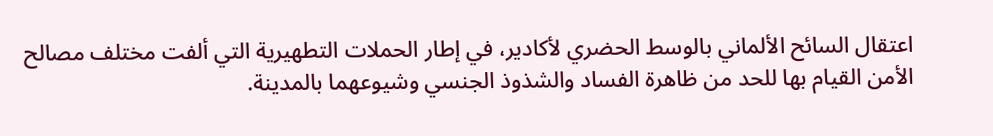اعتقال السائح الألماني بالوسط الحضري لأكادير، في إطار الحملات التطهيرية التي ألفت مختلف مصالح الأمن القيام بها للحد من ظاهرة الفساد والشذوذ الجنسي وشيوعهما بالمدينة.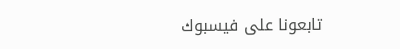تابعونا على فيسبوك